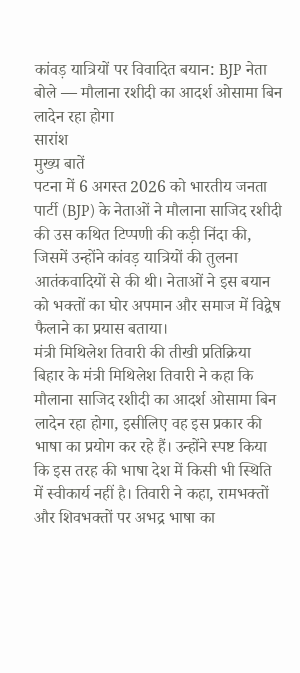कांवड़ यात्रियों पर विवादित बयान: BJP नेता बोले — मौलाना रशीदी का आदर्श ओसामा बिन लादेन रहा होगा
सारांश
मुख्य बातें
पटना में 6 अगस्त 2026 को भारतीय जनता पार्टी (BJP) के नेताओं ने मौलाना साजिद रशीदी की उस कथित टिप्पणी की कड़ी निंदा की, जिसमें उन्होंने कांवड़ यात्रियों की तुलना आतंकवादियों से की थी। नेताओं ने इस बयान को भक्तों का घोर अपमान और समाज में विद्वेष फैलाने का प्रयास बताया।
मंत्री मिथिलेश तिवारी की तीखी प्रतिक्रिया
बिहार के मंत्री मिथिलेश तिवारी ने कहा कि मौलाना साजिद रशीदी का आदर्श ओसामा बिन लादेन रहा होगा, इसीलिए वह इस प्रकार की भाषा का प्रयोग कर रहे हैं। उन्होंने स्पष्ट किया कि इस तरह की भाषा देश में किसी भी स्थिति में स्वीकार्य नहीं है। तिवारी ने कहा, रामभक्तों और शिवभक्तों पर अभद्र भाषा का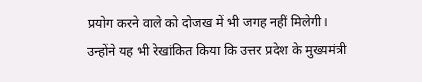प्रयोग करने वाले को दोजख में भी जगह नहीं मिलेगी।
उन्होंने यह भी रेखांकित किया कि उत्तर प्रदेश के मुख्यमंत्री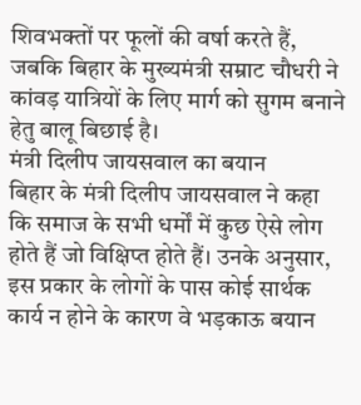शिवभक्तों पर फूलों की वर्षा करते हैं, जबकि बिहार के मुख्यमंत्री सम्राट चौधरी ने कांवड़ यात्रियों के लिए मार्ग को सुगम बनाने हेतु बालू बिछाई है।
मंत्री दिलीप जायसवाल का बयान
बिहार के मंत्री दिलीप जायसवाल ने कहा कि समाज के सभी धर्मों में कुछ ऐसे लोग होते हैं जो विक्षिप्त होते हैं। उनके अनुसार, इस प्रकार के लोगों के पास कोई सार्थक कार्य न होने के कारण वे भड़काऊ बयान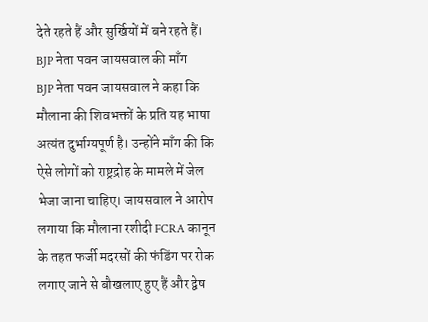देते रहते हैं और सुर्खियों में बने रहते हैं।
BJP नेता पवन जायसवाल की माँग
BJP नेता पवन जायसवाल ने कहा कि मौलाना की शिवभक्तों के प्रति यह भाषा अत्यंत दुर्भाग्यपूर्ण है। उन्होंने माँग की कि ऐसे लोगों को राष्ट्रद्रोह के मामले में जेल भेजा जाना चाहिए। जायसवाल ने आरोप लगाया कि मौलाना रशीदी FCRA कानून के तहत फर्जी मदरसों की फंडिंग पर रोक लगाए जाने से बौखलाए हुए हैं और द्वेष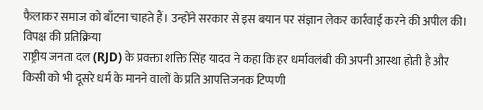फैलाकर समाज को बाँटना चाहते हैं। उन्होंने सरकार से इस बयान पर संज्ञान लेकर कार्रवाई करने की अपील की।
विपक्ष की प्रतिक्रिया
राष्ट्रीय जनता दल (RJD) के प्रवक्ता शक्ति सिंह यादव ने कहा कि हर धर्मावलंबी की अपनी आस्था होती है और किसी को भी दूसरे धर्म के मानने वालों के प्रति आपत्तिजनक टिप्पणी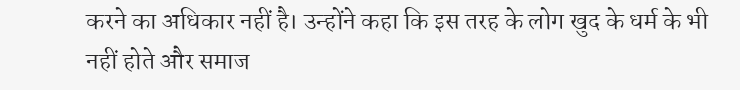करने का अधिकार नहीं है। उन्होंने कहा कि इस तरह के लोग खुद के धर्म के भी नहीं होते और समाज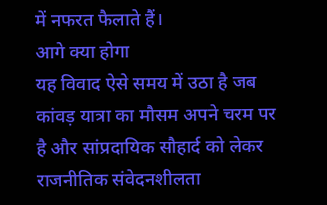में नफरत फैलाते हैं।
आगे क्या होगा
यह विवाद ऐसे समय में उठा है जब कांवड़ यात्रा का मौसम अपने चरम पर है और सांप्रदायिक सौहार्द को लेकर राजनीतिक संवेदनशीलता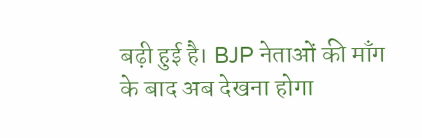बढ़ी हुई है। BJP नेताओं की माँग के बाद अब देखना होगा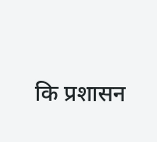कि प्रशासन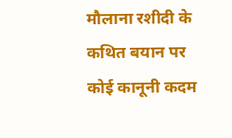मौलाना रशीदी के कथित बयान पर कोई कानूनी कदम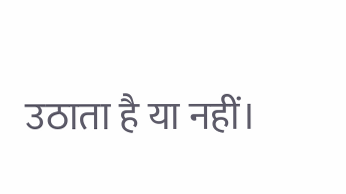उठाता है या नहीं।